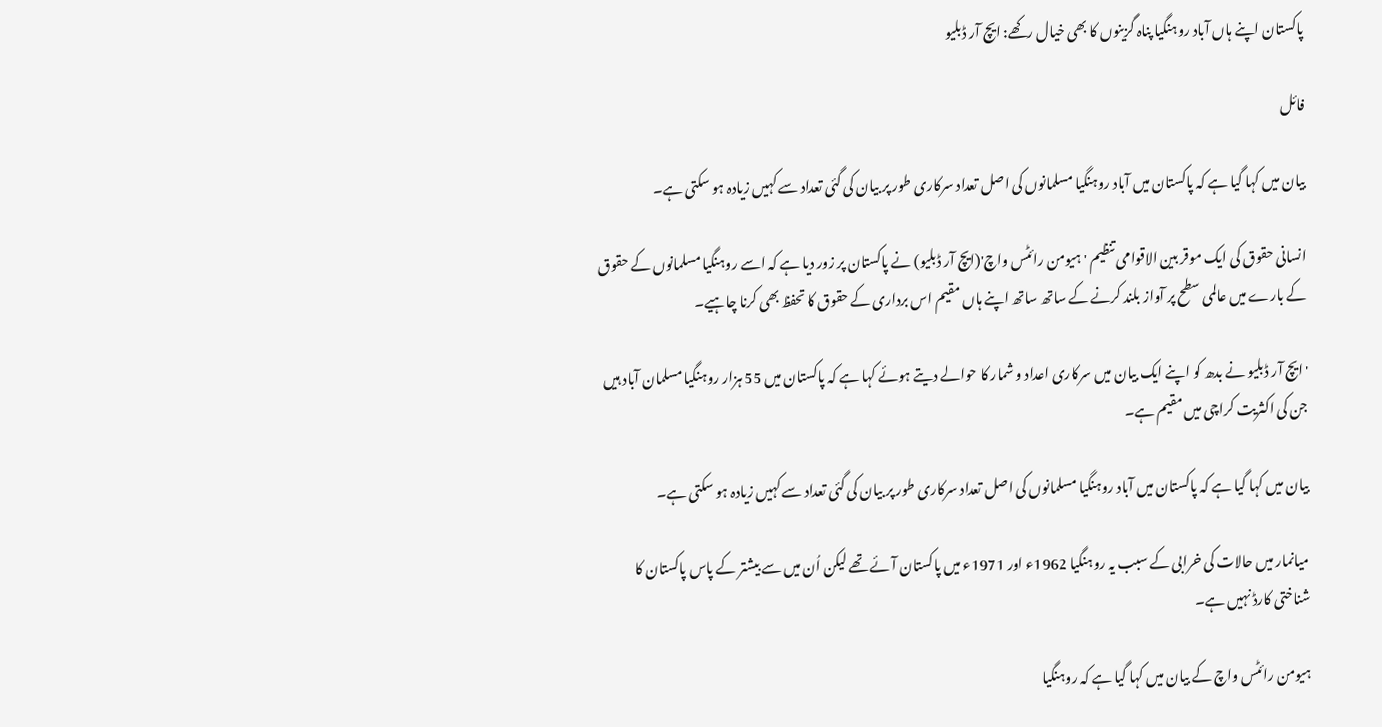پاکستان اپنے ہاں آباد روہنگیا پناہ گزینوں کا بھی خیال رکھے: ایچ آر ڈبلیو

فائل

بیان میں کہا گیا ہے کہ پاکستان میں آباد روہنگیا مسلمانوں کی اصل تعداد سرکاری طور پر بیان کی گئی تعداد سے کہیں زیادہ ہو سکتی ہے۔

انسانی حقوق کی ایک موقر بین الاقوامی تنظیم 'ہیومن رائٹس واچ'(ایچ آر ڈبلیو) نے پاکستان پر زور دیا ہے کہ اسے روہنگیا مسلمانوں کے حقوق کے بارے میں عالمی سطح پر آواز بلند کرنے کے ساتھ ساتھ اپنے ہاں مقیم اس برداری کے حقوق کا تحفظ بھی کرنا چاہیے۔

'ایچ آر ڈبلیو نے بدھ کو اپنے ایک بیان میں سرکاری اعداد و شمار کا حوالے دیتے ہوئے کہا ہے کہ پاکستان میں 55 ہزار روہنگیا مسلمان آباد ہیں جن کی اکثریت کراچی میں مقیم ہے۔

بیان میں کہا گیا ہے کہ پاکستان میں آباد روہنگیا مسلمانوں کی اصل تعداد سرکاری طور پر بیان کی گئی تعداد سے کہیں زیادہ ہو سکتی ہے۔

میانمار میں حالات کی خرابی کے سبب یہ روہنگیا 1962ء اور 1971ء میں پاکستان آئے تھے لیکن اُن میں سے بیشتر کے پاس پاکستان کا شناختی کارڈ نہیں ہے۔

ہیومن رائٹس واچ کے بیان میں کہا گیا ہے کہ روہنگیا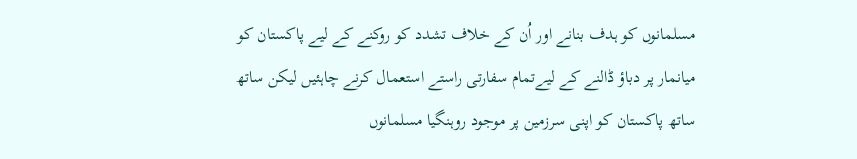مسلمانوں کو ہدف بنانے اور اُن کے خلاف تشدد کو روکنے کے لیے پاکستان کو میانمار پر دباؤ ڈالنے کے لیےتمام سفارتی راستے استعمال کرنے چاہئیں لیکن ساتھ ساتھ پاکستان کو اپنی سرزمین پر موجود روہنگیا مسلمانوں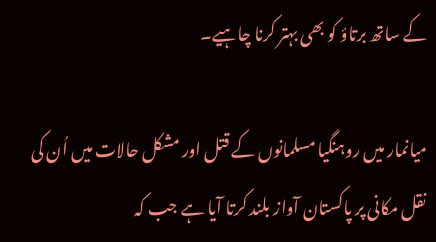کے ساتھ برتاؤ کو بھی بہتر کرنا چاہیے۔

میانمار میں روہنگیا مسلمانوں کے قتل اور مشکل حالات میں اُن کی نقل مکانی پر پاکستان آواز بلند کرتا آیا ہے جب کہ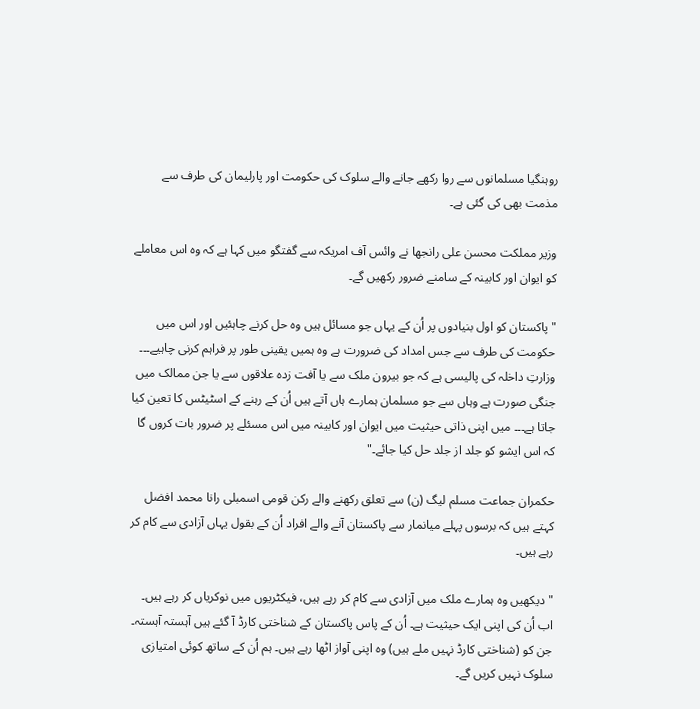روہنگیا مسلمانوں سے روا رکھے جانے والے سلوک کی حکومت اور پارلیمان کی طرف سے مذمت بھی کی گئی ہے۔

وزیر مملکت محسن علی رانجھا نے وائس آف امریکہ سے گفتگو میں کہا ہے کہ وہ اس معاملے کو ایوان اور کابینہ کے سامنے ضرور رکھیں گے۔

"پاکستان کو اول بنیادوں پر اُن کے یہاں جو مسائل ہیں وہ حل کرنے چاہئیں اور اس میں حکومت کی طرف سے جس امداد کی ضرورت ہے وہ ہمیں یقینی طور پر فراہم کرنی چاہیے۔۔۔ وزارتِ داخلہ کی پالیسی ہے کہ جو بیرون ملک سے یا آفت زدہ علاقوں سے یا جن ممالک میں جنگی صورت ہے وہاں سے جو مسلمان ہمارے ہاں آتے ہیں اُن کے رہنے کے اسٹیٹس کا تعین کیا جاتا ہے۔۔۔ میں اپنی ذاتی حیثیت میں ایوان اور کابینہ میں اس مسئلے پر ضرور بات کروں گا کہ اس ایشو کو جلد از جلد حل کیا جائے۔"

حکمران جماعت مسلم لیگ (ن) سے تعلق رکھنے والے رکن قومی اسمبلی رانا محمد افضل کہتے ہیں کہ برسوں پہلے میانمار سے پاکستان آنے والے افراد اُن کے بقول یہاں آزادی سے کام کر رہے ہیں۔

"دیکھیں وہ ہمارے ملک میں آزادی سے کام کر رہے ہیں، فیکٹریوں میں نوکریاں کر رہے ہیں۔ اب اُن کی اپنی ایک حیثیت ہے۔ اُن کے پاس پاکستان کے شناختی کارڈ آ گئے ہیں آہستہ آہستہ۔ جن کو (شناختی کارڈ نہیں ملے ہیں) وہ اپنی آواز اٹھا رہے ہیں۔ ہم اُن کے ساتھ کوئی امتیازی سلوک نہیں کریں گے۔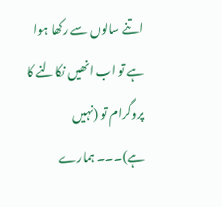اتنے سالوں سے رکھا ہوا ہے تو اب انھیں نکالنے کا پروگرام تو (نہیں ہے)۔۔۔ ہمارے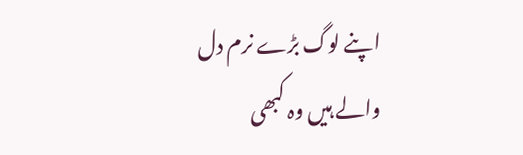اپنے لوگ بڑے نرم دل والے ہیں وہ کبھی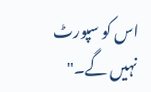اس کو سپورٹ نہیں گے۔"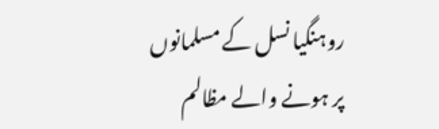روہنگیا نسل کے مسلمانوں پر ہونے والے مظالم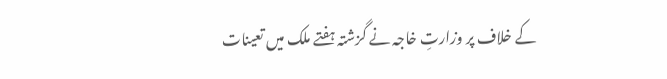کے خلاف پر وزارتِ خاجہ نے گزشتہ ہفتے ملک میں تعینات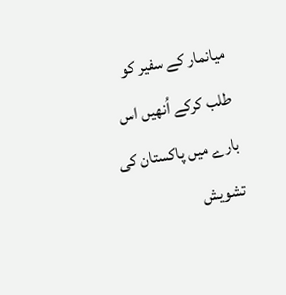میانمار کے سفیر کو طلب کرکے اُنھیں اس بارے میں پاکستان کی تشویش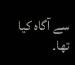سے آگاہ کیا تھا۔